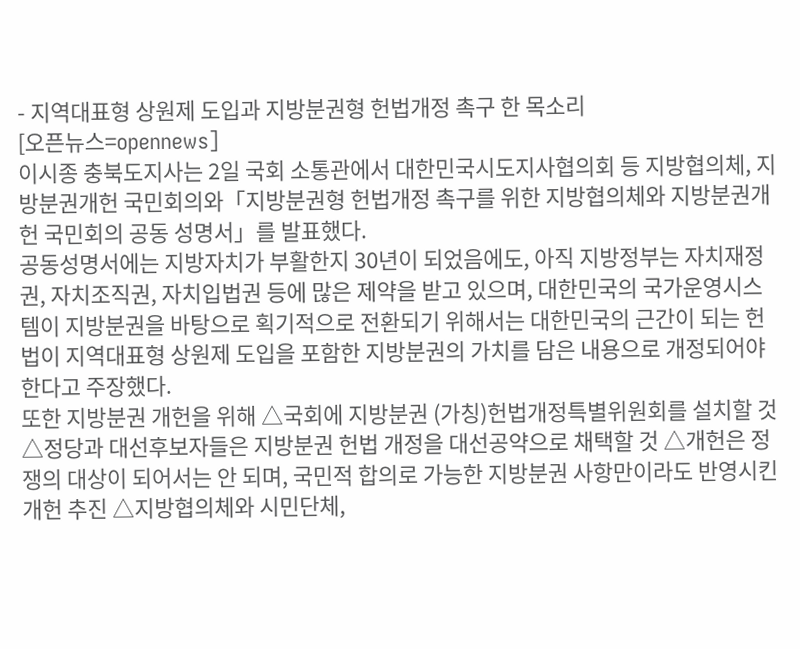- 지역대표형 상원제 도입과 지방분권형 헌법개정 촉구 한 목소리
[오픈뉴스=opennews]
이시종 충북도지사는 2일 국회 소통관에서 대한민국시도지사협의회 등 지방협의체, 지방분권개헌 국민회의와「지방분권형 헌법개정 촉구를 위한 지방협의체와 지방분권개헌 국민회의 공동 성명서」를 발표했다.
공동성명서에는 지방자치가 부활한지 30년이 되었음에도, 아직 지방정부는 자치재정권, 자치조직권, 자치입법권 등에 많은 제약을 받고 있으며, 대한민국의 국가운영시스템이 지방분권을 바탕으로 획기적으로 전환되기 위해서는 대한민국의 근간이 되는 헌법이 지역대표형 상원제 도입을 포함한 지방분권의 가치를 담은 내용으로 개정되어야 한다고 주장했다.
또한 지방분권 개헌을 위해 △국회에 지방분권 (가칭)헌법개정특별위원회를 설치할 것 △정당과 대선후보자들은 지방분권 헌법 개정을 대선공약으로 채택할 것 △개헌은 정쟁의 대상이 되어서는 안 되며, 국민적 합의로 가능한 지방분권 사항만이라도 반영시킨 개헌 추진 △지방협의체와 시민단체,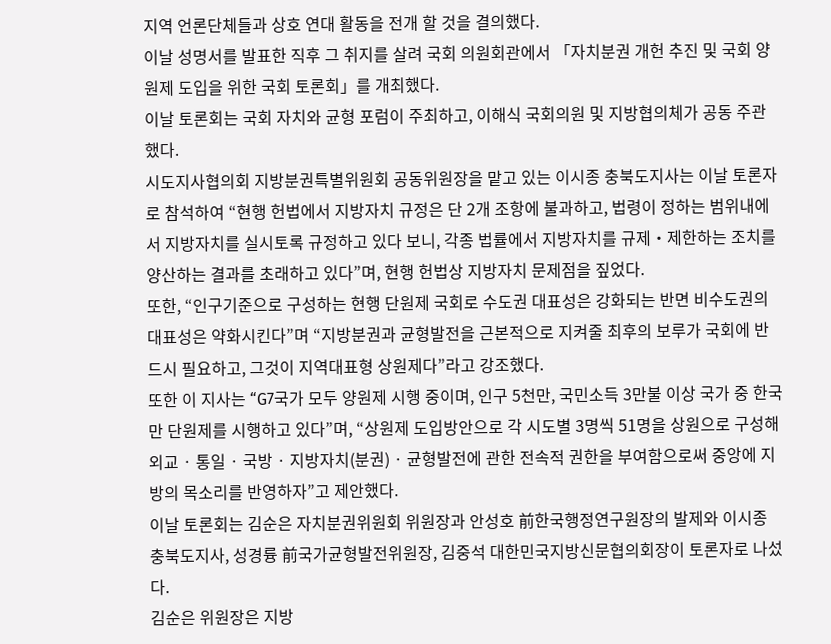지역 언론단체들과 상호 연대 활동을 전개 할 것을 결의했다.
이날 성명서를 발표한 직후 그 취지를 살려 국회 의원회관에서 「자치분권 개헌 추진 및 국회 양원제 도입을 위한 국회 토론회」를 개최했다.
이날 토론회는 국회 자치와 균형 포럼이 주최하고, 이해식 국회의원 및 지방협의체가 공동 주관했다.
시도지사협의회 지방분권특별위원회 공동위원장을 맡고 있는 이시종 충북도지사는 이날 토론자로 참석하여 “현행 헌법에서 지방자치 규정은 단 2개 조항에 불과하고, 법령이 정하는 범위내에서 지방자치를 실시토록 규정하고 있다 보니, 각종 법률에서 지방자치를 규제・제한하는 조치를 양산하는 결과를 초래하고 있다”며, 현행 헌법상 지방자치 문제점을 짚었다.
또한, “인구기준으로 구성하는 현행 단원제 국회로 수도권 대표성은 강화되는 반면 비수도권의 대표성은 약화시킨다”며 “지방분권과 균형발전을 근본적으로 지켜줄 최후의 보루가 국회에 반드시 필요하고, 그것이 지역대표형 상원제다”라고 강조했다.
또한 이 지사는 “G7국가 모두 양원제 시행 중이며, 인구 5천만, 국민소득 3만불 이상 국가 중 한국만 단원제를 시행하고 있다”며, “상원제 도입방안으로 각 시도별 3명씩 51명을 상원으로 구성해 외교 · 통일 · 국방 · 지방자치(분권) · 균형발전에 관한 전속적 권한을 부여함으로써 중앙에 지방의 목소리를 반영하자”고 제안했다.
이날 토론회는 김순은 자치분권위원회 위원장과 안성호 前한국행정연구원장의 발제와 이시종 충북도지사, 성경륭 前국가균형발전위원장, 김중석 대한민국지방신문협의회장이 토론자로 나섰다.
김순은 위원장은 지방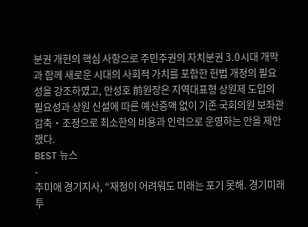분권 개헌의 핵심 사항으로 주민주권의 자치분권 3.0시대 개막과 함께 새로운 시대의 사회적 가치를 포함한 헌법 개정의 필요성을 강조하였고, 안성호 前원장은 지역대표형 상원제 도입의 필요성과 상원 신설에 따른 예산증액 없이 기존 국회의원 보좌관 감축・조정으로 최소한의 비용과 인력으로 운영하는 안을 제안했다.
BEST 뉴스
-
추미애 경기지사, “재정이 어려워도 미래는 포기 못해. 경기미래투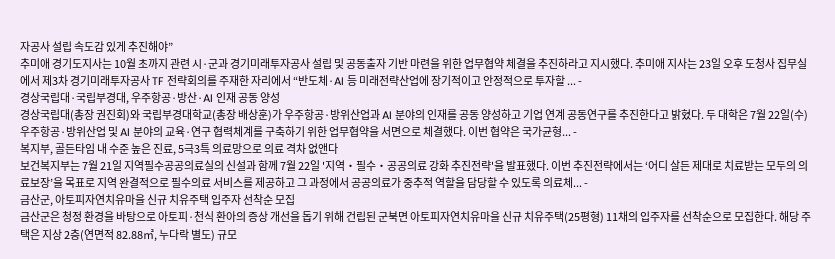자공사 설립 속도감 있게 추진해야”
추미애 경기도지사는 10월 초까지 관련 시·군과 경기미래투자공사 설립 및 공동출자 기반 마련을 위한 업무협약 체결을 추진하라고 지시했다. 추미애 지사는 23일 오후 도청사 집무실에서 제3차 경기미래투자공사 TF 전략회의를 주재한 자리에서 “반도체·AI 등 미래전략산업에 장기적이고 안정적으로 투자할 ... -
경상국립대·국립부경대, 우주항공·방산·AI 인재 공동 양성
경상국립대(총장 권진회)와 국립부경대학교(총장 배상훈)가 우주항공·방위산업과 AI 분야의 인재를 공동 양성하고 기업 연계 공동연구를 추진한다고 밝혔다. 두 대학은 7월 22일(수) 우주항공·방위산업 및 AI 분야의 교육·연구 협력체계를 구축하기 위한 업무협약을 서면으로 체결했다. 이번 협약은 국가균형... -
복지부, 골든타임 내 수준 높은 진료, 5극3특 의료망으로 의료 격차 없앤다
보건복지부는 7월 21일 지역필수공공의료실의 신설과 함께 7월 22일 '지역‧필수‧공공의료 강화 추진전략'을 발표했다. 이번 추진전략에서는 ‘어디 살든 제대로 치료받는 모두의 의료보장’을 목표로 지역 완결적으로 필수의료 서비스를 제공하고 그 과정에서 공공의료가 중추적 역할을 담당할 수 있도록 의료체... -
금산군, 아토피자연치유마을 신규 치유주택 입주자 선착순 모집
금산군은 청정 환경을 바탕으로 아토피·천식 환아의 증상 개선을 돕기 위해 건립된 군북면 아토피자연치유마을 신규 치유주택(25평형) 11채의 입주자를 선착순으로 모집한다. 해당 주택은 지상 2층(연면적 82.88㎡, 누다락 별도) 규모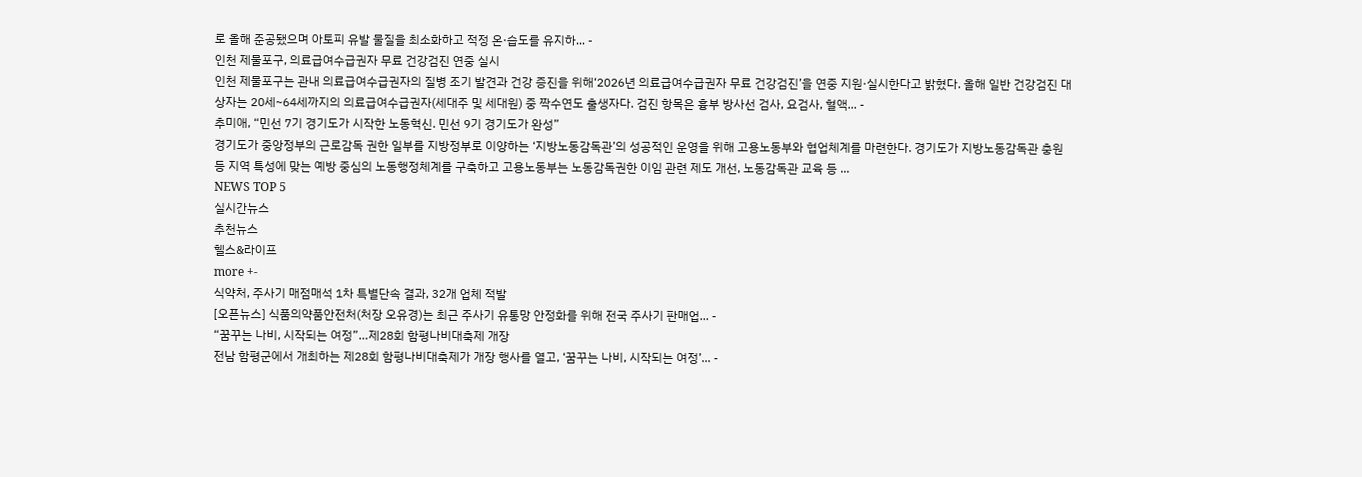로 올해 준공됐으며 아토피 유발 물질을 최소화하고 적정 온·습도를 유지하... -
인천 제물포구, 의료급여수급권자 무료 건강검진 연중 실시
인천 제물포구는 관내 의료급여수급권자의 질병 조기 발견과 건강 증진을 위해‘2026년 의료급여수급권자 무료 건강검진’을 연중 지원·실시한다고 밝혔다. 올해 일반 건강검진 대상자는 20세~64세까지의 의료급여수급권자(세대주 및 세대원) 중 짝수연도 출생자다. 검진 항목은 흉부 방사선 검사, 요검사, 혈액... -
추미애, “민선 7기 경기도가 시작한 노동혁신. 민선 9기 경기도가 완성”
경기도가 중앙정부의 근로감독 권한 일부를 지방정부로 이양하는 ‘지방노동감독관’의 성공적인 운영을 위해 고용노동부와 협업체계를 마련한다. 경기도가 지방노동감독관 충원 등 지역 특성에 맞는 예방 중심의 노동행정체계를 구축하고 고용노동부는 노동감독권한 이임 관련 제도 개선, 노동감독관 교육 등 ...
NEWS TOP 5
실시간뉴스
추천뉴스
헬스&라이프
more +-
식약처, 주사기 매점매석 1차 특별단속 결과, 32개 업체 적발
[오픈뉴스] 식품의약품안전처(처장 오유경)는 최근 주사기 유통망 안정화를 위해 전국 주사기 판매업... -
“꿈꾸는 나비, 시작되는 여정”…제28회 함평나비대축제 개장
전남 함평군에서 개최하는 제28회 함평나비대축제가 개장 행사를 열고, ‘꿈꾸는 나비, 시작되는 여정’... -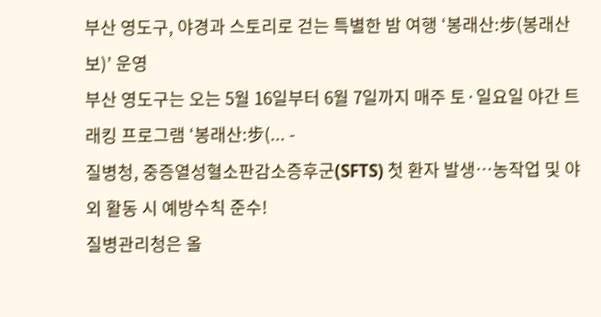부산 영도구, 야경과 스토리로 걷는 특별한 밤 여행 ‘봉래산:步(봉래산보)’ 운영
부산 영도구는 오는 5월 16일부터 6월 7일까지 매주 토·일요일 야간 트래킹 프로그램 ‘봉래산:步(... -
질병청, 중증열성혈소판감소증후군(SFTS) 첫 환자 발생…농작업 및 야외 활동 시 예방수칙 준수!
질병관리청은 올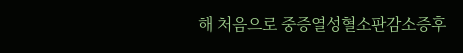해 처음으로 중증열성혈소판감소증후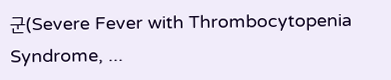군(Severe Fever with Thrombocytopenia Syndrome, ...